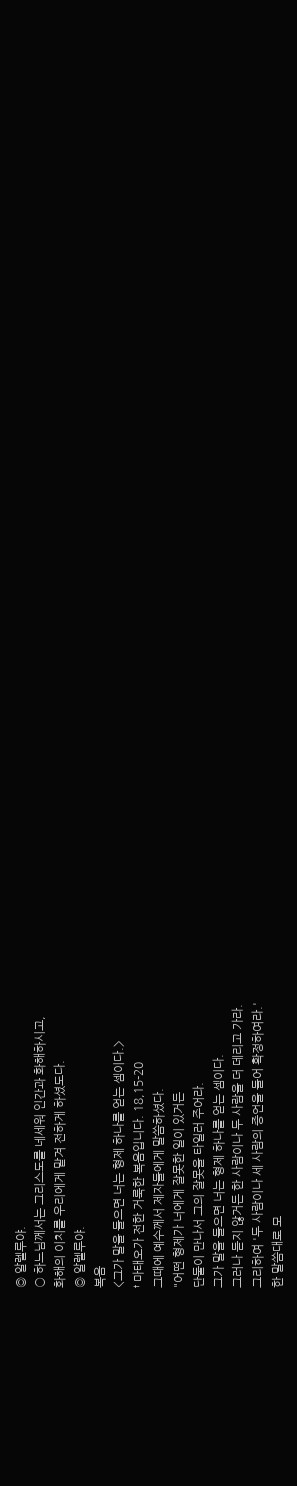◎ 알렐루야.
○ 하느님께서는 그리스도를 네세워 인간과 화해하시고,
화해의 이치를 우리에게 맡겨 전하게 하셨도다.
◎ 알렐루야.
복음
<그가 말을 들으면 너는 형제 하나를 얻는 셈이다.>
† 마태오가 전한 거룩한 복음입니다. 18,15-20
그때에 예수께서 제자들에게 말씀하셨다.
"어떤 형제가 너에게 잘못한 일이 있거든
단둘이 만나서 그의 잘못을 타일러 주어라.
그가 말을 들으면 너는 형제 하나를 얻는 셈이다.
그러나 듣지 않거든 한 사람이나 두 사람을 더 데리고 가라.
그리하여 '두 사람이나 세 사람의 증언을 들어 확정하여라.'
한 말씀대로 모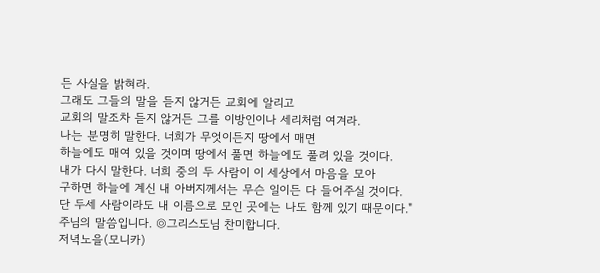든 사실을 밝혀라.
그래도 그들의 말을 듣지 않거든 교회에 알리고
교회의 말조차 듣지 않거든 그를 이방인이나 세리처럼 여겨라.
나는 분명히 말한다. 너희가 무엇이든지 땅에서 매면
하늘에도 매여 있을 것이며 땅에서 풀면 하늘에도 풀려 있을 것이다.
내가 다시 말한다. 너희 중의 두 사람이 이 세상에서 마음을 모아
구하면 하늘에 계신 내 아버지께서는 무슨 일이든 다 들어주실 것이다.
단 두세 사람이라도 내 이름으로 모인 곳에는 나도 함께 있기 때문이다."
주님의 말씀입니다. ◎그리스도님 찬미합니다.
저녁노을(모니카)